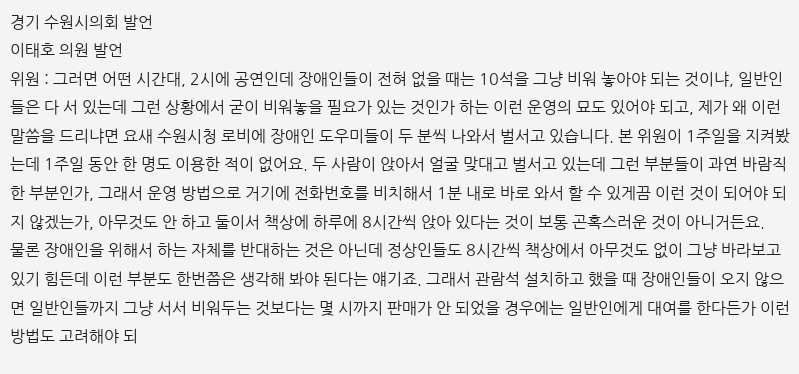경기 수원시의회 발언
이태호 의원 발언
위원 : 그러면 어떤 시간대, 2시에 공연인데 장애인들이 전혀 없을 때는 10석을 그냥 비워 놓아야 되는 것이냐, 일반인들은 다 서 있는데 그런 상황에서 굳이 비워놓을 필요가 있는 것인가 하는 이런 운영의 묘도 있어야 되고, 제가 왜 이런 말씀을 드리냐면 요새 수원시청 로비에 장애인 도우미들이 두 분씩 나와서 벌서고 있습니다. 본 위원이 1주일을 지켜봤는데 1주일 동안 한 명도 이용한 적이 없어요. 두 사람이 앉아서 얼굴 맞대고 벌서고 있는데 그런 부분들이 과연 바람직한 부분인가, 그래서 운영 방법으로 거기에 전화번호를 비치해서 1분 내로 바로 와서 할 수 있게끔 이런 것이 되어야 되지 않겠는가, 아무것도 안 하고 둘이서 책상에 하루에 8시간씩 앉아 있다는 것이 보통 곤혹스러운 것이 아니거든요.
물론 장애인을 위해서 하는 자체를 반대하는 것은 아닌데 정상인들도 8시간씩 책상에서 아무것도 없이 그냥 바라보고 있기 힘든데 이런 부분도 한번쯤은 생각해 봐야 된다는 얘기죠. 그래서 관람석 설치하고 했을 때 장애인들이 오지 않으면 일반인들까지 그냥 서서 비워두는 것보다는 몇 시까지 판매가 안 되었을 경우에는 일반인에게 대여를 한다든가 이런 방법도 고려해야 되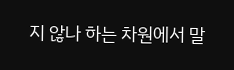지 않나 하는 차원에서 말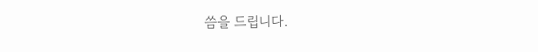씀을 드립니다.